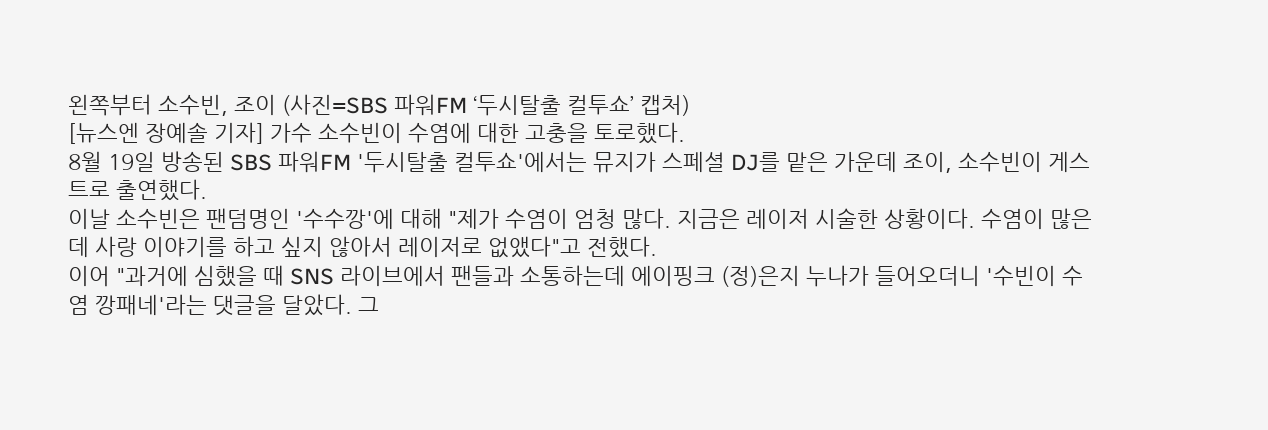왼쪽부터 소수빈, 조이 (사진=SBS 파워FM ‘두시탈출 컬투쇼’ 캡처)
[뉴스엔 장예솔 기자] 가수 소수빈이 수염에 대한 고충을 토로했다.
8월 19일 방송된 SBS 파워FM '두시탈출 컬투쇼'에서는 뮤지가 스페셜 DJ를 맡은 가운데 조이, 소수빈이 게스트로 출연했다.
이날 소수빈은 팬덤명인 '수수깡'에 대해 "제가 수염이 엄청 많다. 지금은 레이저 시술한 상황이다. 수염이 많은데 사랑 이야기를 하고 싶지 않아서 레이저로 없앴다"고 전했다.
이어 "과거에 심했을 때 SNS 라이브에서 팬들과 소통하는데 에이핑크 (정)은지 누나가 들어오더니 '수빈이 수염 깡패네'라는 댓글을 달았다. 그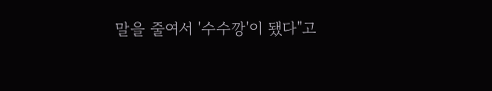말을 줄여서 '수수깡'이 됐다"고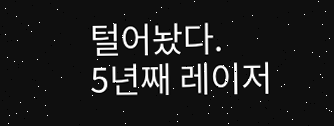털어놨다.
5년째 레이저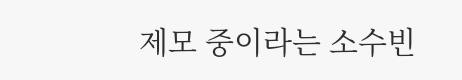제모 중이라는 소수빈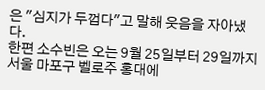은 "심지가 두껍다"고 말해 웃음을 자아냈다.
한편 소수빈은 오는 9월 25일부터 29일까지 서울 마포구 벨로주 홍대에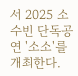서 2025 소수빈 단독공연 '소소'를 개최한다.